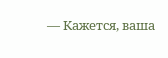— Кажется, ваша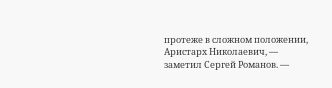протеже в сложном положении, Аристарх Николаевич, — заметил Сергей Романов. —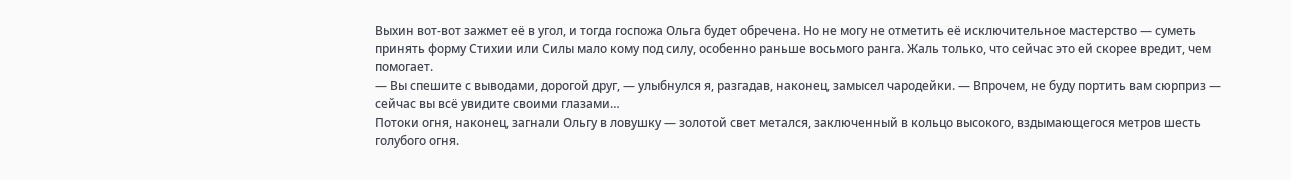Выхин вот-вот зажмет её в угол, и тогда госпожа Ольга будет обречена. Но не могу не отметить её исключительное мастерство — суметь принять форму Стихии или Силы мало кому под силу, особенно раньше восьмого ранга. Жаль только, что сейчас это ей скорее вредит, чем помогает.
— Вы спешите с выводами, дорогой друг, — улыбнулся я, разгадав, наконец, замысел чародейки. — Впрочем, не буду портить вам сюрприз — сейчас вы всё увидите своими глазами…
Потоки огня, наконец, загнали Ольгу в ловушку — золотой свет метался, заключенный в кольцо высокого, вздымающегося метров шесть голубого огня.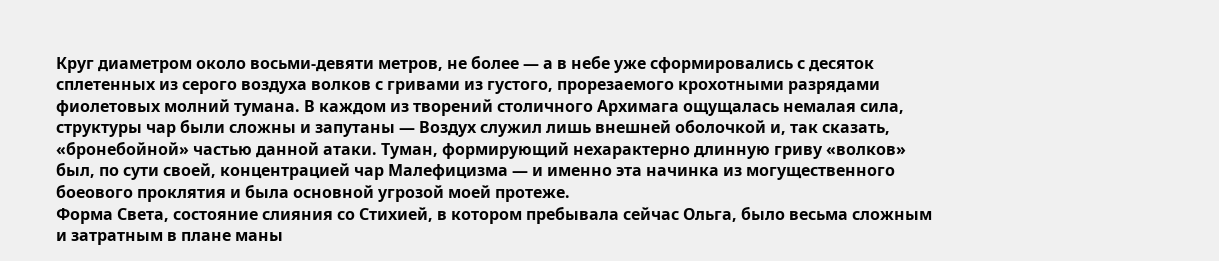Круг диаметром около восьми-девяти метров, не более — а в небе уже сформировались с десяток сплетенных из серого воздуха волков с гривами из густого, прорезаемого крохотными разрядами фиолетовых молний тумана. В каждом из творений столичного Архимага ощущалась немалая сила, структуры чар были сложны и запутаны — Воздух служил лишь внешней оболочкой и, так сказать, «бронебойной» частью данной атаки. Туман, формирующий нехарактерно длинную гриву «волков» был, по сути своей, концентрацией чар Малефицизма — и именно эта начинка из могущественного боеового проклятия и была основной угрозой моей протеже.
Форма Света, состояние слияния со Стихией, в котором пребывала сейчас Ольга, было весьма сложным и затратным в плане маны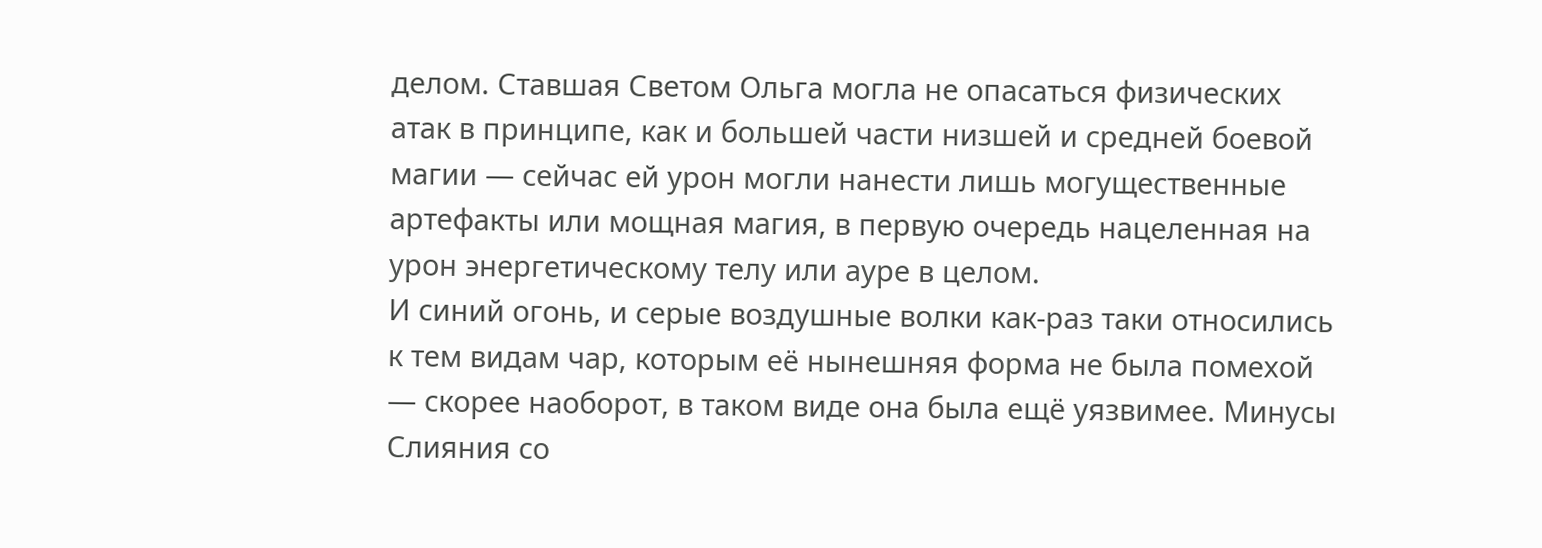делом. Ставшая Светом Ольга могла не опасаться физических атак в принципе, как и большей части низшей и средней боевой магии — сейчас ей урон могли нанести лишь могущественные артефакты или мощная магия, в первую очередь нацеленная на урон энергетическому телу или ауре в целом.
И синий огонь, и серые воздушные волки как-раз таки относились к тем видам чар, которым её нынешняя форма не была помехой — скорее наоборот, в таком виде она была ещё уязвимее. Минусы Слияния со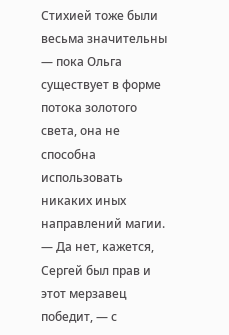Стихией тоже были весьма значительны — пока Ольга существует в форме потока золотого света, она не способна использовать никаких иных направлений магии.
— Да нет, кажется, Сергей был прав и этот мерзавец победит, — с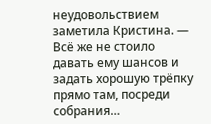неудовольствием заметила Кристина. — Всё же не стоило давать ему шансов и задать хорошую трёпку прямо там, посреди собрания…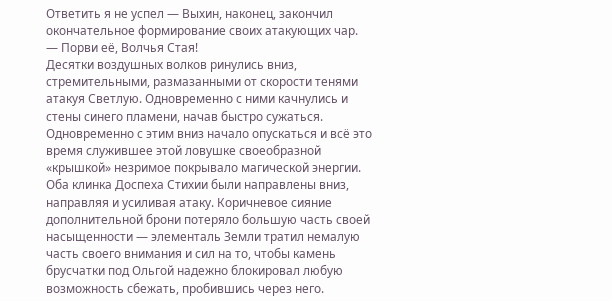Ответить я не успел — Выхин, наконец, закончил окончательное формирование своих атакующих чар.
— Порви её, Волчья Стая!
Десятки воздушных волков ринулись вниз, стремительными, размазанными от скорости тенями атакуя Светлую. Одновременно с ними качнулись и стены синего пламени, начав быстро сужаться. Одновременно с этим вниз начало опускаться и всё это время служившее этой ловушке своеобразной «крышкой» незримое покрывало магической энергии.
Оба клинка Доспеха Стихии были направлены вниз, направляя и усиливая атаку. Коричневое сияние дополнительной брони потеряло большую часть своей насыщенности — элементаль Земли тратил немалую часть своего внимания и сил на то, чтобы камень брусчатки под Ольгой надежно блокировал любую возможность сбежать, пробившись через него.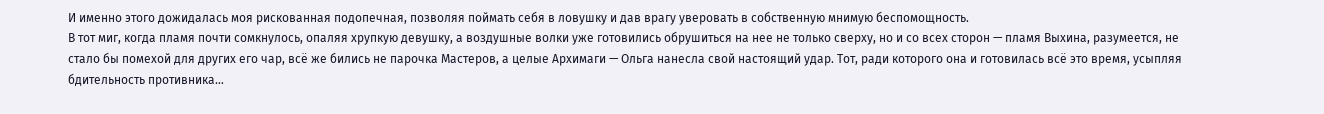И именно этого дожидалась моя рискованная подопечная, позволяя поймать себя в ловушку и дав врагу уверовать в собственную мнимую беспомощность.
В тот миг, когда пламя почти сомкнулось, опаляя хрупкую девушку, а воздушные волки уже готовились обрушиться на нее не только сверху, но и со всех сторон — пламя Выхина, разумеется, не стало бы помехой для других его чар, всё же бились не парочка Мастеров, а целые Архимаги — Ольга нанесла свой настоящий удар. Тот, ради которого она и готовилась всё это время, усыпляя бдительность противника…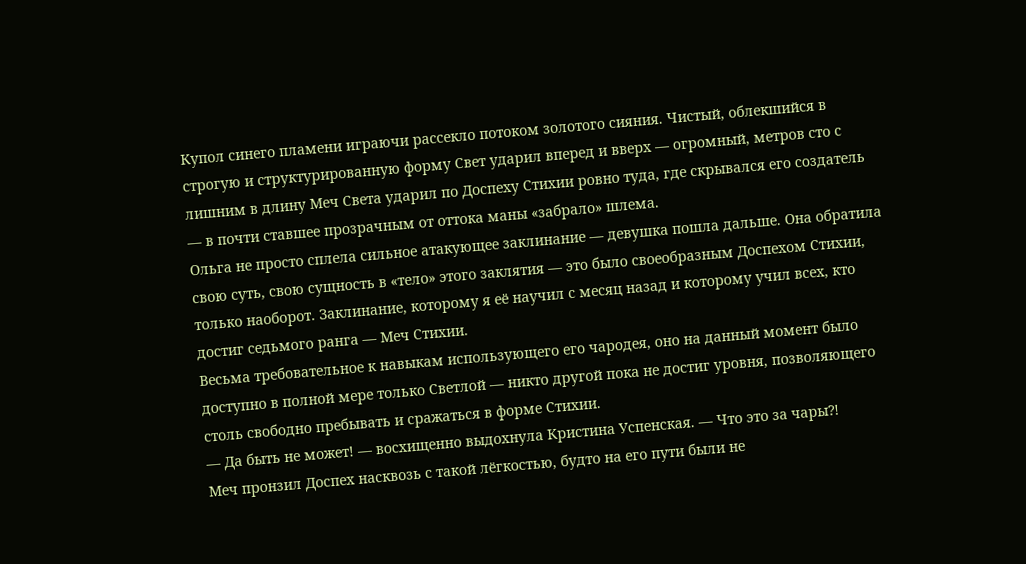Купол синего пламени играючи рассекло потоком золотого сияния. Чистый, облекшийся в строгую и структурированную форму Свет ударил вперед и вверх — огромный, метров сто с лишним в длину Меч Света ударил по Доспеху Стихии ровно туда, где скрывался его создатель — в почти ставшее прозрачным от оттока маны «забрало» шлема.
Ольга не просто сплела сильное атакующее заклинание — девушка пошла дальше. Она обратила свою суть, свою сущность в «тело» этого заклятия — это было своеобразным Доспехом Стихии, только наоборот. Заклинание, которому я её научил с месяц назад и которому учил всех, кто достиг седьмого ранга — Меч Стихии.
Весьма требовательное к навыкам использующего его чародея, оно на данный момент было доступно в полной мере только Светлой — никто другой пока не достиг уровня, позволяющего столь свободно пребывать и сражаться в форме Стихии.
— Да быть не может! — восхищенно выдохнула Кристина Успенская. — Что это за чары⁈
Меч пронзил Доспех насквозь с такой лёгкостью, будто на его пути были не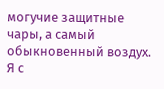могучие защитные чары, а самый обыкновенный воздух. Я с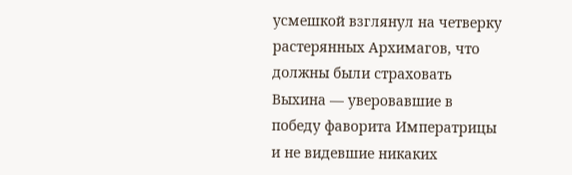усмешкой взглянул на четверку растерянных Архимагов, что должны были страховать Выхина — уверовавшие в победу фаворита Императрицы и не видевшие никаких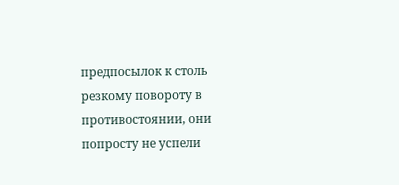предпосылок к столь резкому повороту в противостоянии, они попросту не успели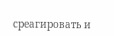среагировать и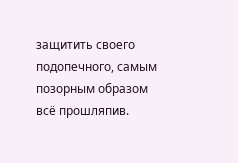защитить своего подопечного, самым позорным образом всё прошляпив.